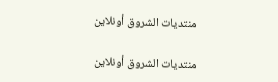منتديات الشروق أونلاين

منتديات الشروق أونلاين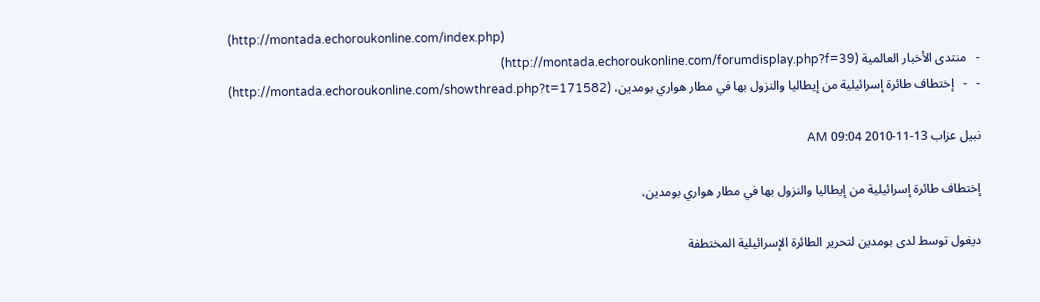(http://montada.echoroukonline.com/index.php)
-   منتدى الأخبار العالمية (http://montada.echoroukonline.com/forumdisplay.php?f=39)
-   -   إختطاف طائرة إسرائيلية من إيطاليا والنزول بها في مطار هواري بومدين، (http://montada.echoroukonline.com/showthread.php?t=171582)

نبيل عزاب 13-11-2010 09:04 AM

إختطاف طائرة إسرائيلية من إيطاليا والنزول بها في مطار هواري بومدين،

ديغول توسط لدى بومدين لتحرير الطائرة الإسرائيلية المختطفة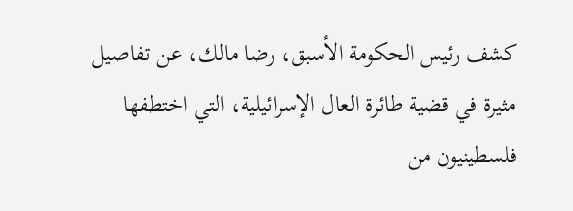كشف رئيس الحكومة الأسبق، رضا مالك، عن تفاصيل مثيرة في قضية طائرة العال الإسرائيلية، التي اختطفها فلسطينيون من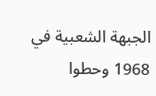الجبهة الشعبية في 1968 وحطوا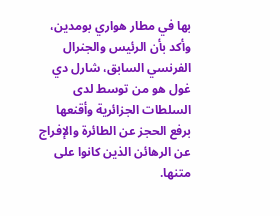بها في مطار هواري بومدين، وأكد بأن الرئيس والجنرال الفرنسي السابق، شارل دي غول هو من توسط لدى السلطات الجزائرية وأقنعها برفع الحجز عن الطائرة والإفراج عن الرهائن الذين كانوا على متنها.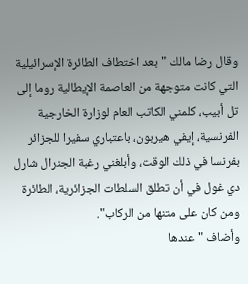وقال رضا مالك "بعد اختطاف الطائرة الإسرائيلية التي كانت متوجهة من العاصمة الإيطالية روما إلى تل أبيب، كلمني الكاتب العام لوزارة الخارجية الفرنسية، إيفي هيربون، باعتباري سفيرا للجزائر بفرنسا في ذلك الوقت، وأبلغني رغبة الجنرال شارل دي غول في أن تطلق السلطات الجزائرية، الطائرة ومن كان على متنها من الركاب".
وأضاف "عندها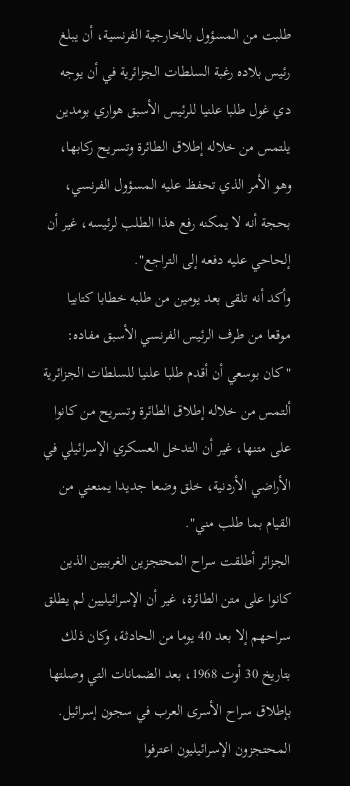طلبت من المسؤول بالخارجية الفرنسية، أن يبلغ رئيس بلاده رغبة السلطات الجزائرية في أن يوجه دي غول طلبا علنيا للرئيس الأسبق هواري بومدين يلتمس من خلاله إطلاق الطائرة وتسريح ركابها، وهو الأمر الذي تحفظ عليه المسؤول الفرنسي، بحجة أنه لا يمكنه رفع هذا الطلب لرئيسه، غير أن إلحاحي عليه دفعه إلى التراجع".
وأكد أنه تلقى بعد يومين من طلبه خطابا كتابيا موقعا من طرف الرئيس الفرنسي الأسبق مفاده: "كان بوسعي أن أقدم طلبا علنيا للسلطات الجزائرية ألتمس من خلاله إطلاق الطائرة وتسريح من كانوا على متنها، غير أن التدخل العسكري الإسرائيلي في الأراضي الأردنية، خلق وضعا جديدا يمنعني من القيام بما طلب مني".
الجزائر أطلقت سراح المحتجزين الغربيين الذين كانوا على متن الطائرة، غير أن الإسرائيليين لم يطلق سراحهم إلا بعد 40 يوما من الحادثة، وكان ذلك بتاريخ 30 أوت 1968، بعد الضمانات التي وصلتها بإطلاق سراح الأسرى العرب في سجون إسرائيل.
المحتجزون الإسرائيليون اعترفوا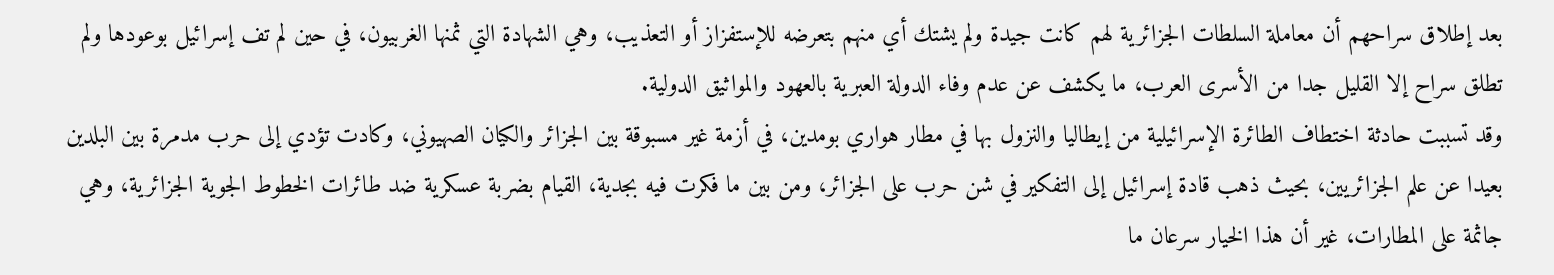بعد إطلاق سراحهم أن معاملة السلطات الجزائرية لهم كانت جيدة ولم يشتك أي منهم بتعرضه للإستفزاز أو التعذيب، وهي الشهادة التي ثمنها الغربيون، في حين لم تف إسرائيل بوعودها ولم تطلق سراح إلا القليل جدا من الأسرى العرب، ما يكشف عن عدم وفاء الدولة العبرية بالعهود والمواثيق الدولية.
وقد تسببت حادثة اختطاف الطائرة الإسرائيلية من إيطاليا والنزول بها في مطار هواري بومدين، في أزمة غير مسبوقة بين الجزائر والكيان الصهيوني، وكادت تؤدي إلى حرب مدمرة بين البلدين بعيدا عن علم الجزائريين، بحيث ذهب قادة إسرائيل إلى التفكير في شن حرب على الجزائر، ومن بين ما فكرت فيه بجدية، القيام بضربة عسكرية ضد طائرات الخطوط الجوية الجزائرية، وهي جاثمة على المطارات، غير أن هذا الخيار سرعان ما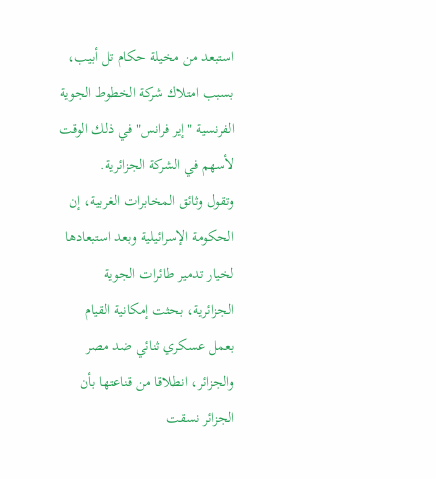استبعد من مخيلة حكام تل أبيب، بسبب امتلاك شركة الخطوط الجوية الفرنسية "إير فرانس" في ذلك الوقت لأسهم في الشركة الجزائرية.
وتقول وثائق المخابرات الغربية، إن الحكومة الإسرائيلية وبعد استبعادها لخيار تدمير طائرات الجوية الجزائرية، بحثت إمكانية القيام بعمل عسكري ثنائي ضد مصر والجزائر، انطلاقا من قناعتها بأن الجزائر نسقت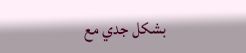بشكل جدي مع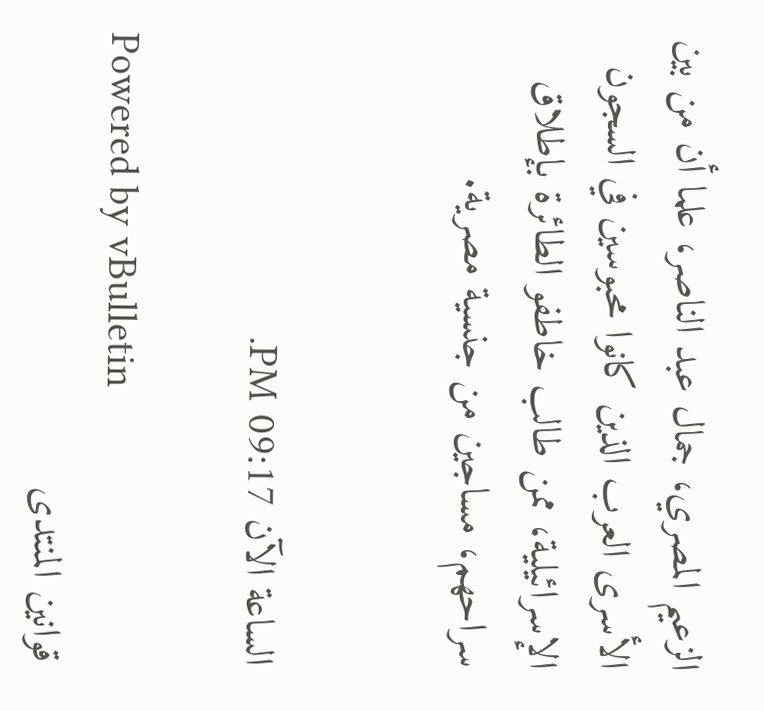الزعيم المصري، جمال عبد الناصر، علما أن من بين الأسرى العرب الذين كانوا محبوسين في السجون الإسرائيلية، ممن طالب خاطفو الطائرة بإطلاق سراحهم، مساجين من جنسية مصرية.


الساعة الآن 09:17 PM.

Powered by vBulletin
قوانين المنتدى